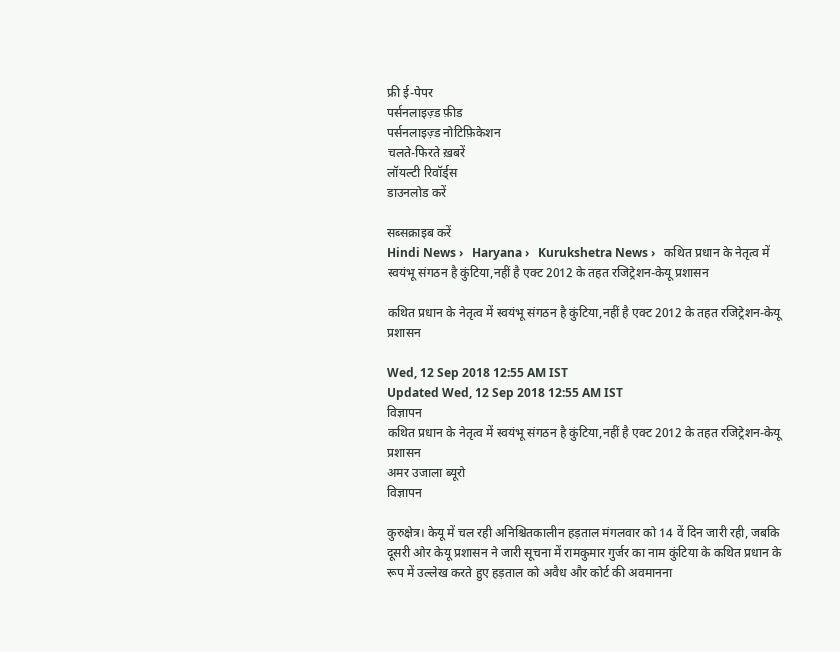फ्री ई-पेपर
पर्सनलाइज़्ड फ़ीड
पर्सनलाइज़्ड नोटिफ़िकेशन
चलते-फिरते ख़बरें
लॉयल्टी रिवॉर्ड्स
डाउनलोड करें

सब्सक्राइब करें
Hindi News ›   Haryana ›   Kurukshetra News ›   कथित प्रधान के नेतृत्व में स्वयंभू संगठन है कुंटिया,नहीं है एक्ट 2012 के तहत रजिट्रेशन-केयू प्रशासन

कथित प्रधान के नेतृत्व में स्वयंभू संगठन है कुंटिया,नहीं है एक्ट 2012 के तहत रजिट्रेशन-केयू प्रशासन

Wed, 12 Sep 2018 12:55 AM IST
Updated Wed, 12 Sep 2018 12:55 AM IST
विज्ञापन
कथित प्रधान के नेतृत्व में स्वयंभू संगठन है कुंटिया,नहीं है एक्ट 2012 के तहत रजिट्रेशन-केयू प्रशासन
अमर उजाला ब्यूरो
विज्ञापन

कुरुक्षेत्र। केयू में चल रही अनिश्चितकालीन हड़ताल मंगलवार को 14 वें दिन जारी रही, जबकि दूसरी ओर केयू प्रशासन ने जारी सूचना में रामकुमार गुर्जर का नाम कुंटिया के कथित प्रधान के रूप में उल्लेख करते हुए हड़ताल को अवैध और कोर्ट की अवमानना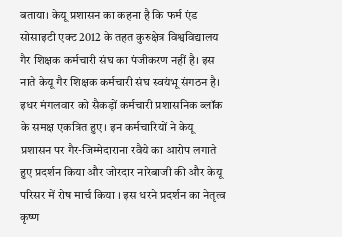बताया। केयू प्रशासन का कहना है कि फर्म एंड सोसाइटी एक्ट 2012 के तहत कुरुक्षेत्र विश्वविद्यालय गैर शिक्षक कर्मचारी संघ का पंजीकरण नहीं है। इस नाते केयू गैर शिक्षक कर्मचारी संघ स्वयंभू संगठन है।
इधर मंगलवार को सैकड़ों कर्मचारी प्रशासनिक ब्लॉक के समक्ष एकत्रित हुए। इन कर्मचारियों ने केयू प्रशासन पर गैर-जिम्मेदाराना रवैये का आरोप लगाते हुए प्रदर्शन किया और जोरदार नारेबाजी की और केयू परिसर में रोष मार्च किया । इस धरने प्रदर्शन का नेतृत्व कृष्ण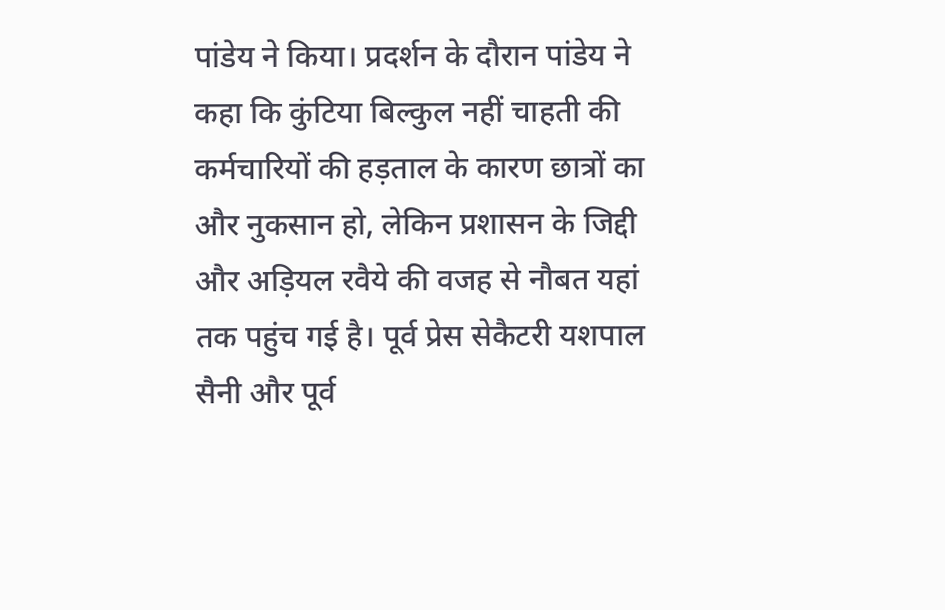पांडेय ने किया। प्रदर्शन के दौरान पांडेय ने कहा कि कुंटिया बिल्कुल नहीं चाहती की कर्मचारियों की हड़ताल के कारण छात्रों का और नुकसान हो, लेकिन प्रशासन के जिद्दी और अड़ियल रवैये की वजह से नौबत यहां तक पहुंच गई है। पूर्व प्रेस सेकैटरी यशपाल सैनी और पूर्व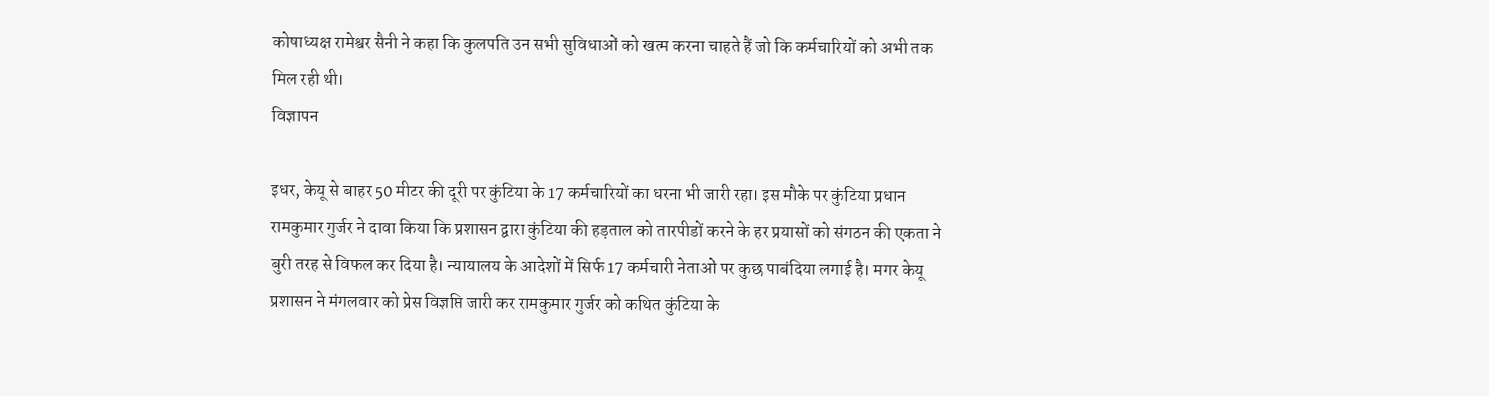कोषाध्यक्ष रामेश्वर सैनी ने कहा कि कुलपति उन सभी सुविधाओं को खत्म करना चाहते हैं जो कि कर्मचारियों को अभी तक मिल रही थी।
विज्ञापन

इधर, केयू से बाहर 50 मीटर की दूरी पर कुंटिया के 17 कर्मचारियों का धरना भी जारी रहा। इस मौके पर कुंटिया प्रधान रामकुमार गुर्जर ने दावा किया कि प्रशासन द्वारा कुंटिया की हड़ताल को तारपीडों करने के हर प्रयासों को संगठन की एकता ने बुरी तरह से विफल कर दिया है। न्यायालय के आदेशों में सिर्फ 17 कर्मचारी नेताओं पर कुछ पाबंदिया लगाई है। मगर केयू प्रशासन ने मंगलवार को प्रेस विज्ञप्ति जारी कर रामकुमार गुर्जर को कथित कुंटिया के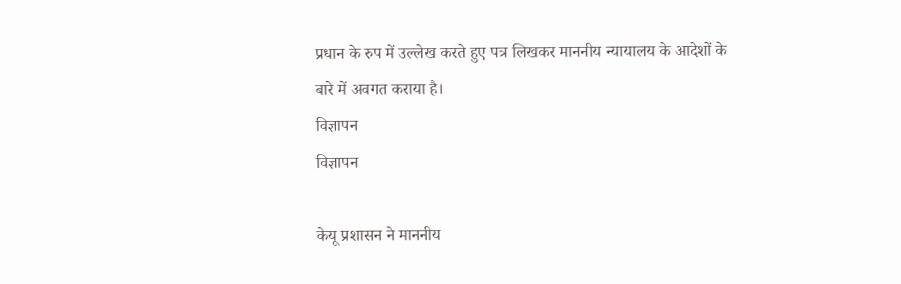प्रधान के रुप में उल्लेख करते हुए पत्र लिखकर माननीय न्यायालय के आदेशों के बारे में अवगत कराया है।
विज्ञापन
विज्ञापन

केयू प्रशासन ने माननीय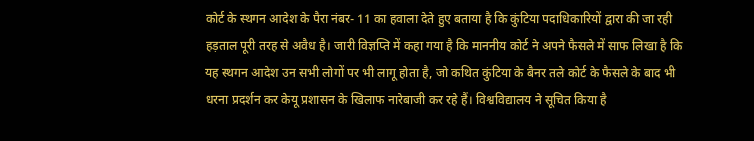कोर्ट के स्थगन आदेश के पैरा नंबर- 11 का हवाला देते हुए बताया है कि कुंटिया पदाधिकारियों द्वारा की जा रही हड़ताल पूरी तरह से अवैध है। जारी विज्ञप्ति में कहा गया है कि माननीय कोर्ट ने अपने फैसले में साफ लिखा है कि यह स्थगन आदेश उन सभी लोगों पर भी लागू होता है, जो कथित कुंटिया के बैनर तले कोर्ट के फैसले के बाद भी धरना प्रदर्शन कर केयू प्रशासन के खिलाफ नारेबाजी कर रहे हैं। विश्वविद्यालय ने सूचित किया है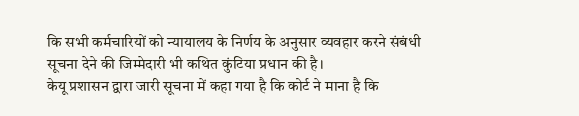कि सभी कर्मचारियों को न्यायालय के निर्णय के अनुसार व्यवहार करने संबंधी सूचना देने की जिम्मेदारी भी कथित कुंटिया प्रधान की है।
केयू प्रशासन द्वारा जारी सूचना में कहा गया है कि कोर्ट ने माना है कि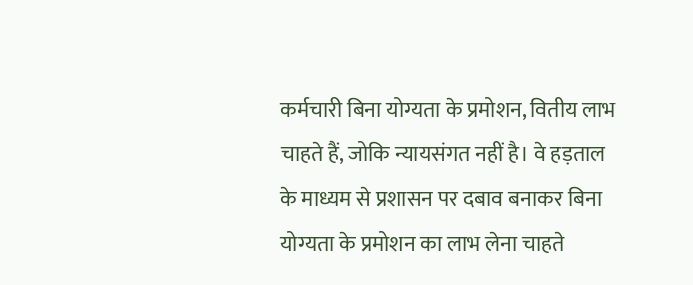कर्मचारी बिना योग्यता के प्रमोशन, वितीय लाभ चाहते हैं, जोकि न्यायसंगत नहीं है। वे हड़ताल के माध्यम से प्रशासन पर दबाव बनाकर बिना योग्यता के प्रमोशन का लाभ लेना चाहते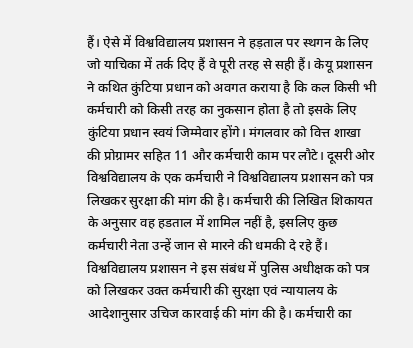हैं। ऐसे में विश्वविद्यालय प्रशासन ने हड़ताल पर स्थगन के लिए जो याचिका में तर्क दिए हैं वे पूरी तरह से सही हैं। केयू प्रशासन ने कथित कुंटिया प्रधान को अवगत कराया है कि कल किसी भी कर्मचारी को किसी तरह का नुकसान होता है तो इसके लिए कुंटिया प्रधान स्वयं जिम्मेवार होंगे। मंगलवार को वित्त शाखा की प्रोग्रामर सहित 11 और कर्मचारी काम पर लौटे। दूसरी ओर विश्वविद्यालय के एक कर्मचारी ने विश्वविद्यालय प्रशासन को पत्र लिखकर सुरक्षा की मांग की है। कर्मचारी की लिखित शिकायत के अनुसार वह हडताल में शामिल नहीं है, इसलिए कुछ कर्मचारी नेता उन्हें जान से मारने की धमकी दे रहे हैं। विश्वविद्यालय प्रशासन ने इस संबंध में पुलिस अधीक्षक को पत्र को लिखकर उक्त कर्मचारी की सुरक्षा एवं न्यायालय के आदेशानुसार उचिज कारवाई की मांग की है। कर्मचारी का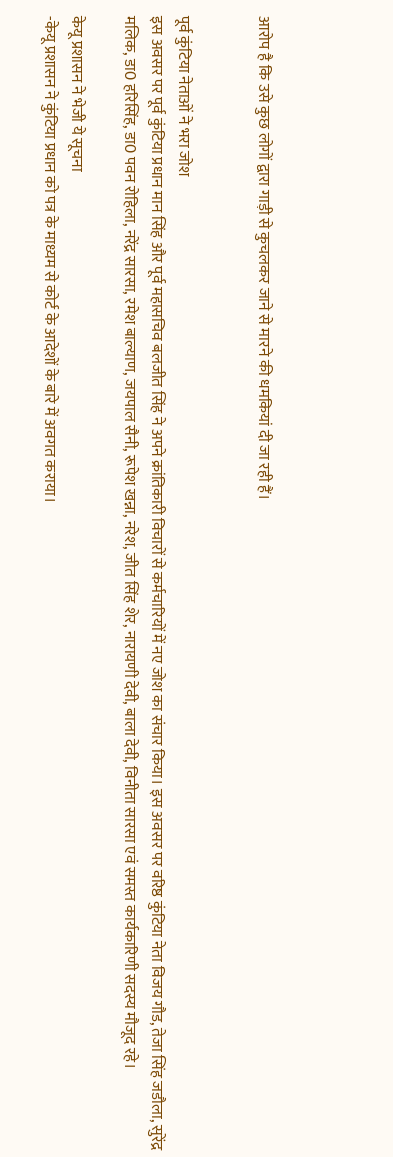आरोप है कि उसे कुछ लोगों द्वारा गाड़ी से कुचलकर जाने से मारने की धमकियां दी जा रही हैं।


पूर्व कुंटिया नेताओं ने भरा जोश
इस अवसर पर पूर्व कुंटिया प्रधान मान सिंह और पूर्व महासचिव बलजीत सिंह ने अपने क्रांतिकारी विचारों से कर्मचारियों में नए जोश का संचार किया। इस अवसर पर वरिष्ठ कुंटिया नेता विजय गौड, तेजा सिंह जडौला, सुरेंद्र मलिक, डा0 हरिसिंह, डा0 पवन रोहिला, नरेंद्र सारसा, रमेश बाल्याण, जयपाल सैनी, रूपेश खन्ना, नरेश, जीत सिंह शेर, नारायणी देवी, बाला देवी, विनीता सारसा एवं समस्त कार्यकारिणी सदस्य मौजूद रहे।

केयू प्रशासन ने भेजी ये सूचना
-केयू प्रशासन ने कुंटिया प्रधान को पत्र के माध्यम से कोर्ट के आदेशों के बारे में अवगत कराया।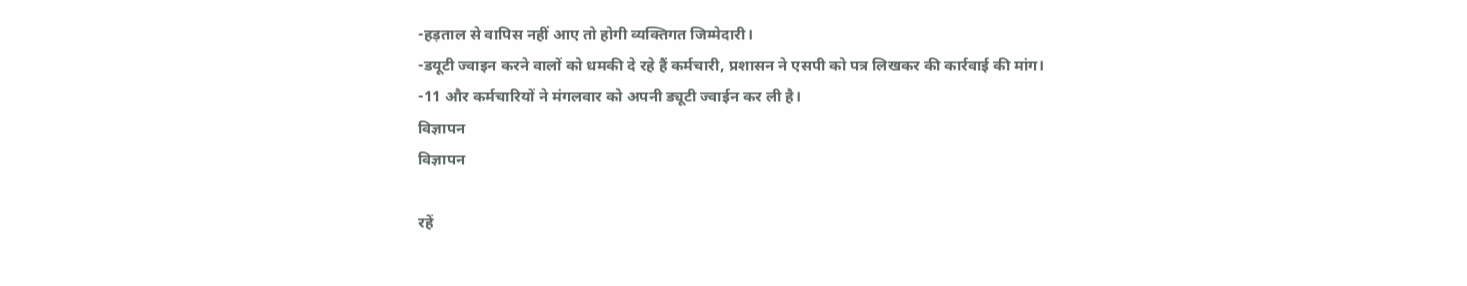-हड़ताल से वापिस नहीं आए तो होगी व्यक्तिगत जिम्मेदारी।
-डयूटी ज्वाइन करने वालों को धमकी दे रहे हैं कर्मचारी, प्रशासन ने एसपी को पत्र लिखकर की कार्रवाई की मांग।
-11 और कर्मचारियों ने मंगलवार को अपनी ड्यूटी ज्वाईन कर ली है।
विज्ञापन
विज्ञापन

रहें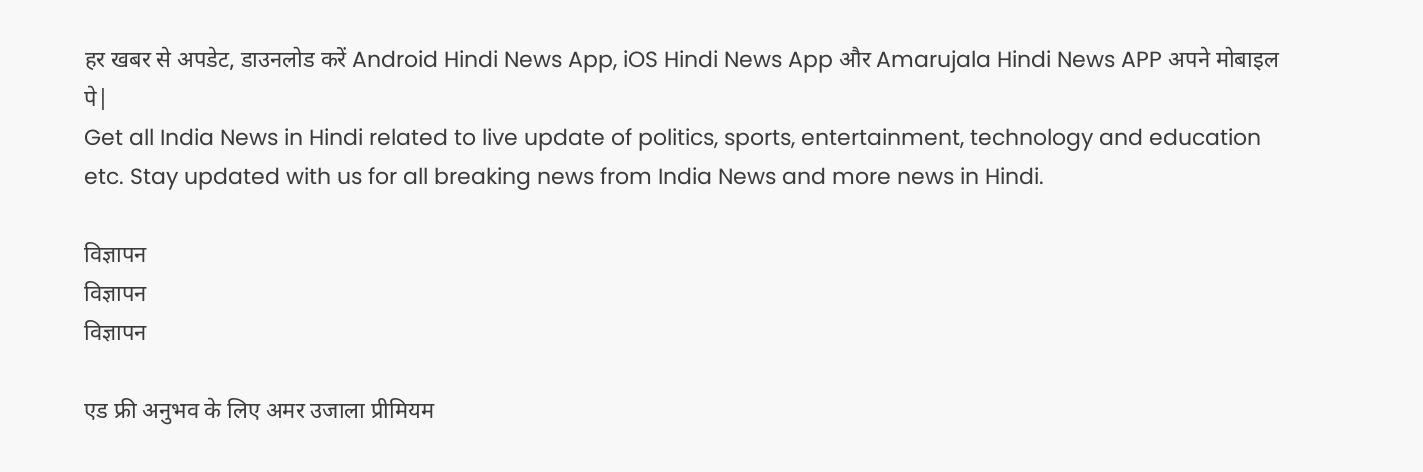हर खबर से अपडेट, डाउनलोड करें Android Hindi News App, iOS Hindi News App और Amarujala Hindi News APP अपने मोबाइल पे|
Get all India News in Hindi related to live update of politics, sports, entertainment, technology and education etc. Stay updated with us for all breaking news from India News and more news in Hindi.

विज्ञापन
विज्ञापन
विज्ञापन

एड फ्री अनुभव के लिए अमर उजाला प्रीमियम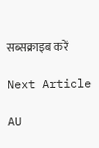सब्सक्राइब करें

Next Article

AU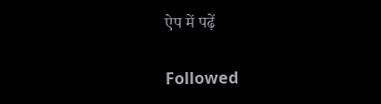ऐप में पढ़ें

Followed